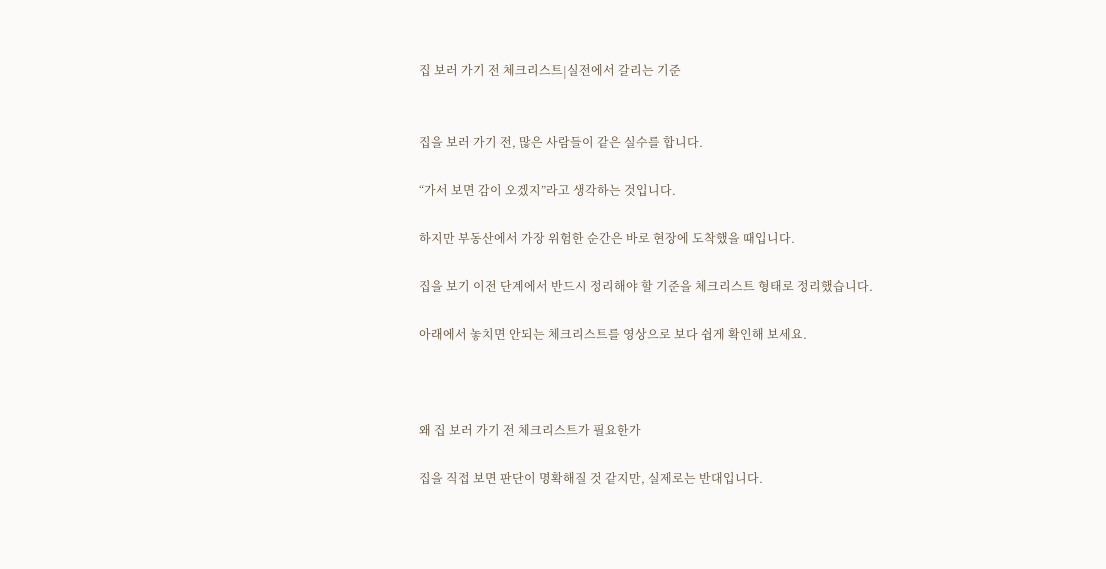집 보러 가기 전 체크리스트|실전에서 갈리는 기준


집을 보러 가기 전, 많은 사람들이 같은 실수를 합니다.

“가서 보면 감이 오겠지”라고 생각하는 것입니다.

하지만 부동산에서 가장 위험한 순간은 바로 현장에 도착했을 때입니다.

집을 보기 이전 단계에서 반드시 정리해야 할 기준을 체크리스트 형태로 정리했습니다.

아래에서 놓치면 안되는 체크리스트를 영상으로 보다 쉽게 확인해 보세요.



왜 집 보러 가기 전 체크리스트가 필요한가

집을 직접 보면 판단이 명확해질 것 같지만, 실제로는 반대입니다.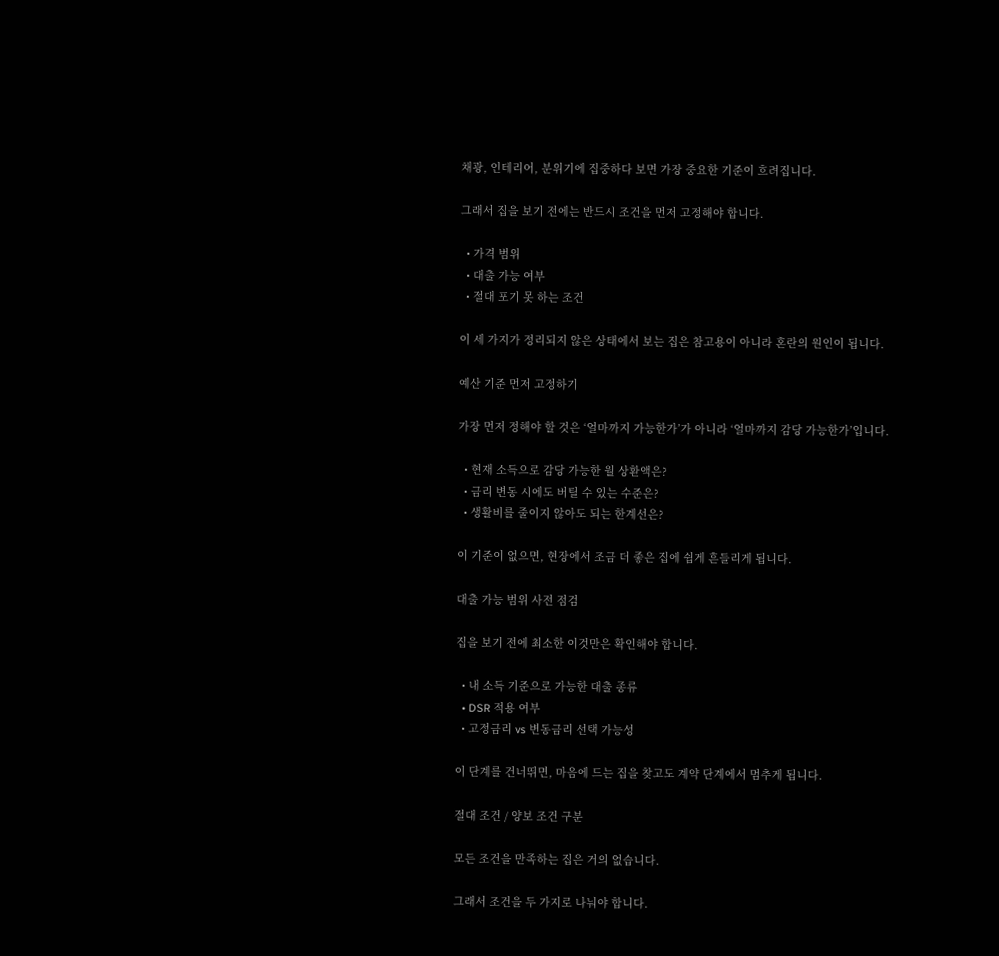채광, 인테리어, 분위기에 집중하다 보면 가장 중요한 기준이 흐려집니다.

그래서 집을 보기 전에는 반드시 조건을 먼저 고정해야 합니다.

  • 가격 범위
  • 대출 가능 여부
  • 절대 포기 못 하는 조건

이 세 가지가 정리되지 않은 상태에서 보는 집은 참고용이 아니라 혼란의 원인이 됩니다.

예산 기준 먼저 고정하기

가장 먼저 정해야 할 것은 ‘얼마까지 가능한가’가 아니라 ‘얼마까지 감당 가능한가’입니다.

  • 현재 소득으로 감당 가능한 월 상환액은?
  • 금리 변동 시에도 버틸 수 있는 수준은?
  • 생활비를 줄이지 않아도 되는 한계선은?

이 기준이 없으면, 현장에서 조금 더 좋은 집에 쉽게 흔들리게 됩니다.

대출 가능 범위 사전 점검

집을 보기 전에 최소한 이것만은 확인해야 합니다.

  • 내 소득 기준으로 가능한 대출 종류
  • DSR 적용 여부
  • 고정금리 vs 변동금리 선택 가능성

이 단계를 건너뛰면, 마음에 드는 집을 찾고도 계약 단계에서 멈추게 됩니다.

절대 조건 / 양보 조건 구분

모든 조건을 만족하는 집은 거의 없습니다.

그래서 조건을 두 가지로 나눠야 합니다.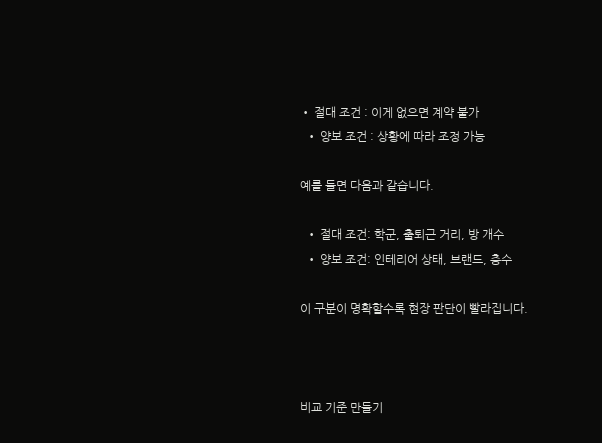• 절대 조건 : 이게 없으면 계약 불가
  • 양보 조건 : 상황에 따라 조정 가능

예를 들면 다음과 같습니다.

  • 절대 조건: 학군, 출퇴근 거리, 방 개수
  • 양보 조건: 인테리어 상태, 브랜드, 층수

이 구분이 명확할수록 현장 판단이 빨라집니다.



비교 기준 만들기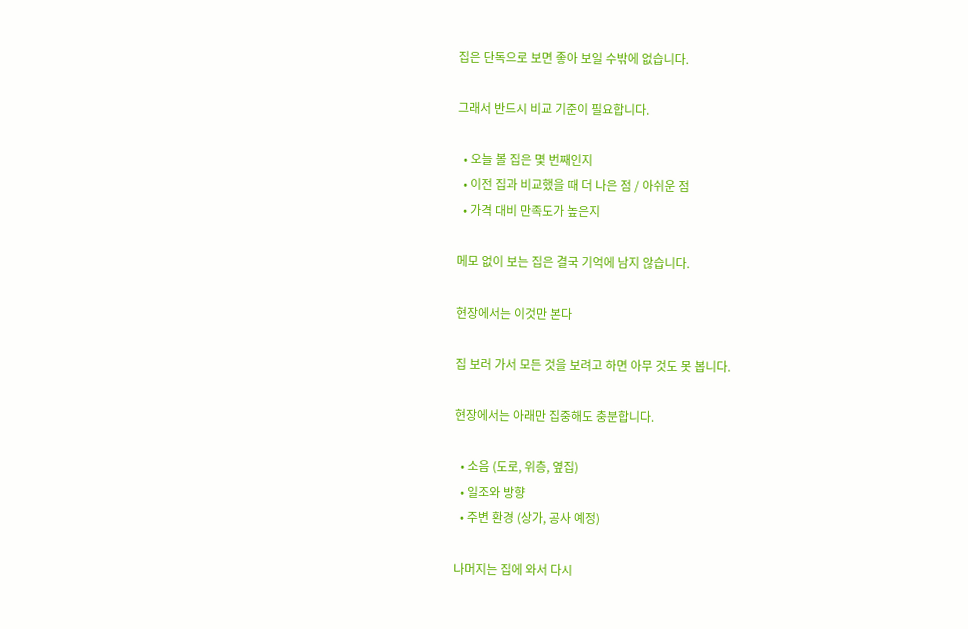집은 단독으로 보면 좋아 보일 수밖에 없습니다.

그래서 반드시 비교 기준이 필요합니다.

  • 오늘 볼 집은 몇 번째인지
  • 이전 집과 비교했을 때 더 나은 점 / 아쉬운 점
  • 가격 대비 만족도가 높은지

메모 없이 보는 집은 결국 기억에 남지 않습니다.

현장에서는 이것만 본다

집 보러 가서 모든 것을 보려고 하면 아무 것도 못 봅니다.

현장에서는 아래만 집중해도 충분합니다.

  • 소음 (도로, 위층, 옆집)
  • 일조와 방향
  • 주변 환경 (상가, 공사 예정)

나머지는 집에 와서 다시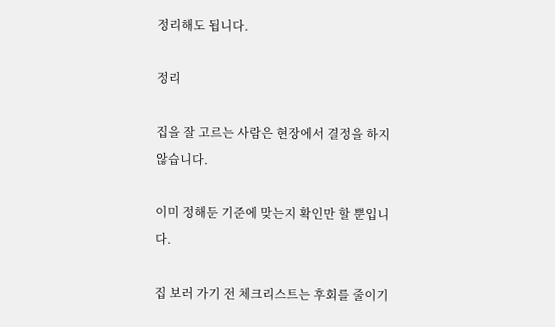정리해도 됩니다.

정리

집을 잘 고르는 사람은 현장에서 결정을 하지 않습니다.

이미 정해둔 기준에 맞는지 확인만 할 뿐입니다.

집 보러 가기 전 체크리스트는 후회를 줄이기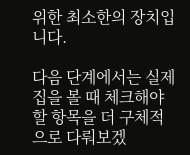위한 최소한의 장치입니다.

다음 단계에서는 실제 집을 볼 때 체크해야 할 항목을 더 구체적으로 다뤄보겠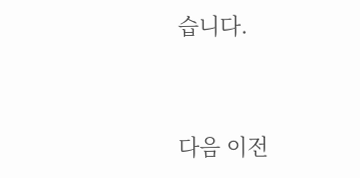습니다.


다음 이전